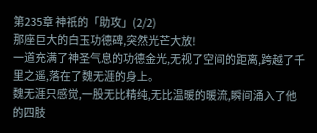第235章 神祇的「助攻」(2/2)
那座巨大的白玉功德碑,突然光芒大放!
一道充满了神圣气息的功德金光,无视了空间的距离,跨越了千里之遥,落在了魏无涯的身上。
魏无涯只感觉,一股无比精纯,无比温暖的暖流,瞬间涌入了他的四肢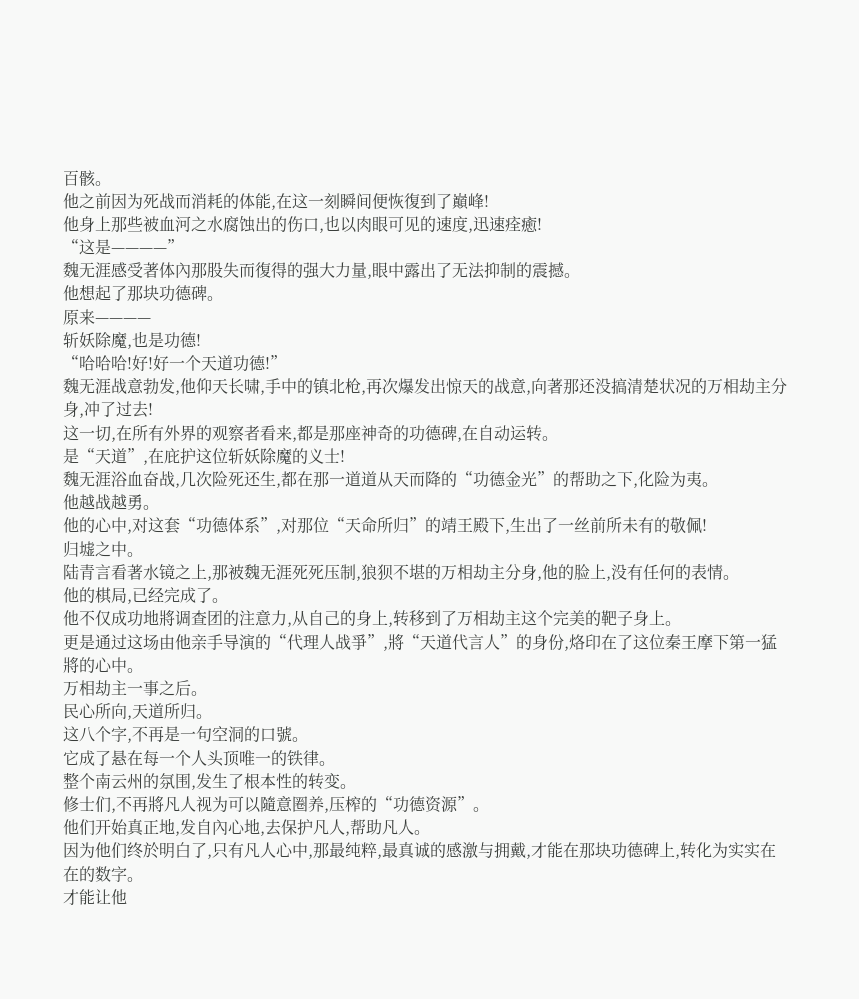百骸。
他之前因为死战而消耗的体能,在这一刻瞬间便恢復到了巔峰!
他身上那些被血河之水腐蚀出的伤口,也以肉眼可见的速度,迅速痊癒!
“这是————”
魏无涯感受著体內那股失而復得的强大力量,眼中露出了无法抑制的震撼。
他想起了那块功德碑。
原来————
斩妖除魔,也是功德!
“哈哈哈!好!好一个天道功德!”
魏无涯战意勃发,他仰天长啸,手中的镇北枪,再次爆发出惊天的战意,向著那还没搞清楚状况的万相劫主分身,冲了过去!
这一切,在所有外界的观察者看来,都是那座神奇的功德碑,在自动运转。
是“天道”,在庇护这位斩妖除魔的义士!
魏无涯浴血奋战,几次险死还生,都在那一道道从天而降的“功德金光”的帮助之下,化险为夷。
他越战越勇。
他的心中,对这套“功德体系”,对那位“天命所归”的靖王殿下,生出了一丝前所未有的敬佩!
归墟之中。
陆青言看著水镜之上,那被魏无涯死死压制,狼狈不堪的万相劫主分身,他的脸上,没有任何的表情。
他的棋局,已经完成了。
他不仅成功地將调查团的注意力,从自己的身上,转移到了万相劫主这个完美的靶子身上。
更是通过这场由他亲手导演的“代理人战爭”,將“天道代言人”的身份,烙印在了这位秦王摩下第一猛將的心中。
万相劫主一事之后。
民心所向,天道所归。
这八个字,不再是一句空洞的口號。
它成了悬在每一个人头顶唯一的铁律。
整个南云州的氛围,发生了根本性的转变。
修士们,不再將凡人视为可以隨意圈养,压榨的“功德资源”。
他们开始真正地,发自內心地,去保护凡人,帮助凡人。
因为他们终於明白了,只有凡人心中,那最纯粹,最真诚的感激与拥戴,才能在那块功德碑上,转化为实实在在的数字。
才能让他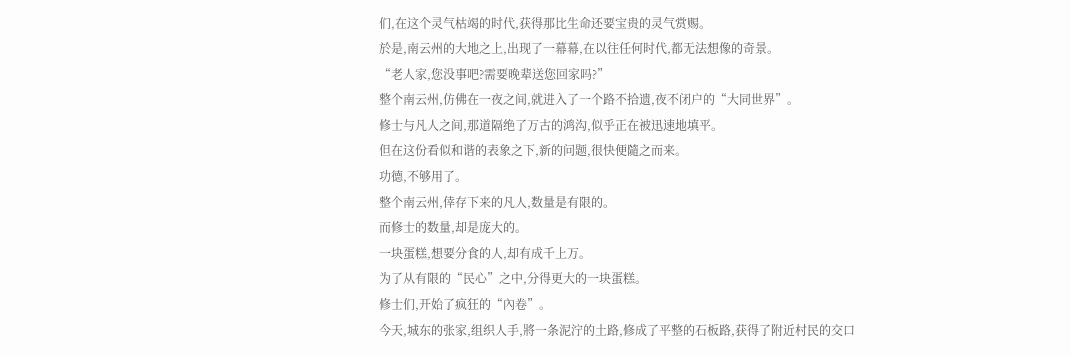们,在这个灵气枯竭的时代,获得那比生命还要宝贵的灵气赏赐。
於是,南云州的大地之上,出现了一幕幕,在以往任何时代,都无法想像的奇景。
“老人家,您没事吧?需要晚辈送您回家吗?”
整个南云州,仿佛在一夜之间,就进入了一个路不拾遗,夜不闭户的“大同世界”。
修士与凡人之间,那道隔绝了万古的鸿沟,似乎正在被迅速地填平。
但在这份看似和谐的表象之下,新的问题,很快便隨之而来。
功德,不够用了。
整个南云州,倖存下来的凡人,数量是有限的。
而修士的数量,却是庞大的。
一块蛋糕,想要分食的人,却有成千上万。
为了从有限的“民心”之中,分得更大的一块蛋糕。
修士们,开始了疯狂的“內卷”。
今天,城东的张家,组织人手,將一条泥泞的土路,修成了平整的石板路,获得了附近村民的交口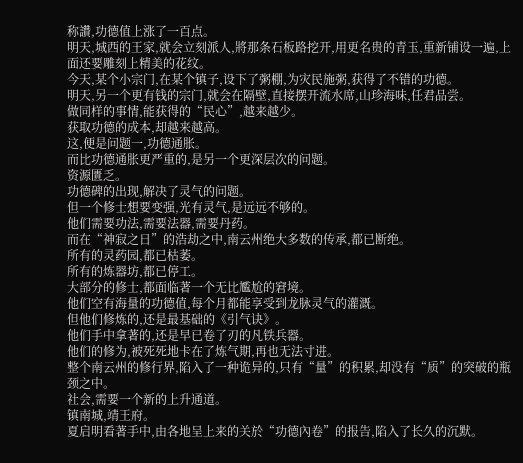称讚,功德值上涨了一百点。
明天,城西的王家,就会立刻派人,將那条石板路挖开,用更名贵的青玉,重新铺设一遍,上面还要雕刻上精美的花纹。
今天,某个小宗门,在某个镇子,设下了粥棚,为灾民施粥,获得了不错的功德。
明天,另一个更有钱的宗门,就会在隔壁,直接摆开流水席,山珍海味,任君品尝。
做同样的事情,能获得的“民心”,越来越少。
获取功德的成本,却越来越高。
这,便是问题一,功德通胀。
而比功德通胀更严重的,是另一个更深层次的问题。
资源匱乏。
功德碑的出现,解决了灵气的问题。
但一个修士想要变强,光有灵气,是远远不够的。
他们需要功法,需要法器,需要丹药。
而在“神寂之日”的浩劫之中,南云州绝大多数的传承,都已断绝。
所有的灵药园,都已枯萎。
所有的炼器坊,都已停工。
大部分的修士,都面临著一个无比尷尬的窘境。
他们空有海量的功德值,每个月都能享受到龙脉灵气的灌溉。
但他们修炼的,还是最基础的《引气诀》。
他们手中拿著的,还是早已卷了刃的凡铁兵器。
他们的修为,被死死地卡在了炼气期,再也无法寸进。
整个南云州的修行界,陷入了一种诡异的,只有“量”的积累,却没有“质”的突破的瓶颈之中。
社会,需要一个新的上升通道。
镇南城,靖王府。
夏启明看著手中,由各地呈上来的关於“功德內卷”的报告,陷入了长久的沉默。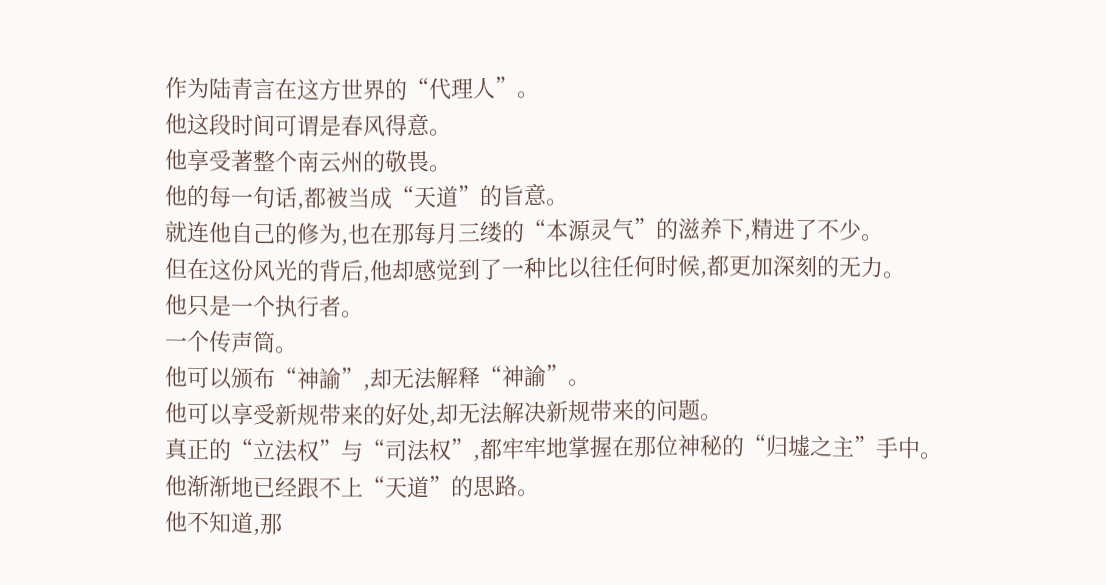作为陆青言在这方世界的“代理人”。
他这段时间可谓是春风得意。
他享受著整个南云州的敬畏。
他的每一句话,都被当成“天道”的旨意。
就连他自己的修为,也在那每月三缕的“本源灵气”的滋养下,精进了不少。
但在这份风光的背后,他却感觉到了一种比以往任何时候,都更加深刻的无力。
他只是一个执行者。
一个传声筒。
他可以颁布“神諭”,却无法解释“神諭”。
他可以享受新规带来的好处,却无法解决新规带来的问题。
真正的“立法权”与“司法权”,都牢牢地掌握在那位神秘的“归墟之主”手中。
他渐渐地已经跟不上“天道”的思路。
他不知道,那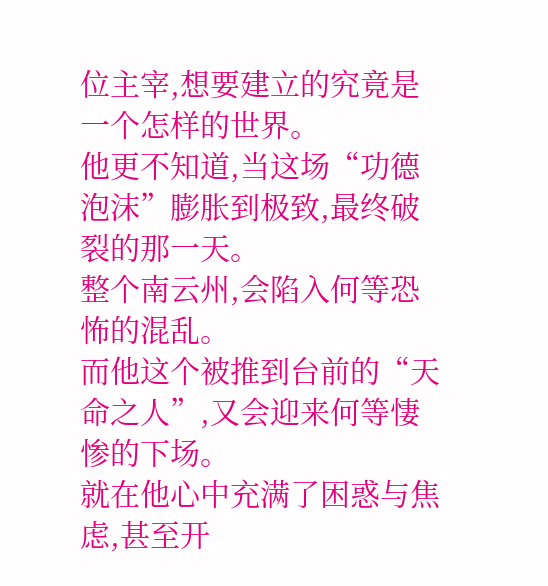位主宰,想要建立的究竟是一个怎样的世界。
他更不知道,当这场“功德泡沫”膨胀到极致,最终破裂的那一天。
整个南云州,会陷入何等恐怖的混乱。
而他这个被推到台前的“天命之人”,又会迎来何等悽惨的下场。
就在他心中充满了困惑与焦虑,甚至开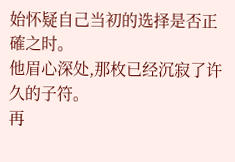始怀疑自己当初的选择是否正確之时。
他眉心深处,那枚已经沉寂了许久的子符。
再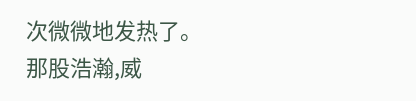次微微地发热了。
那股浩瀚,威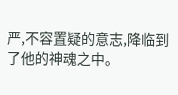严,不容置疑的意志,降临到了他的神魂之中。